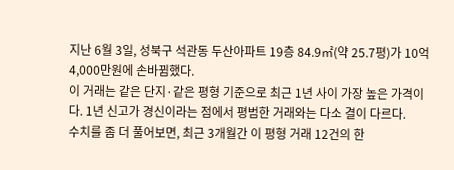지난 6월 3일, 성북구 석관동 두산아파트 19층 84.9㎡(약 25.7평)가 10억 4,000만원에 손바뀜했다.
이 거래는 같은 단지·같은 평형 기준으로 최근 1년 사이 가장 높은 가격이다. 1년 신고가 경신이라는 점에서 평범한 거래와는 다소 결이 다르다.
수치를 좀 더 풀어보면, 최근 3개월간 이 평형 거래 12건의 한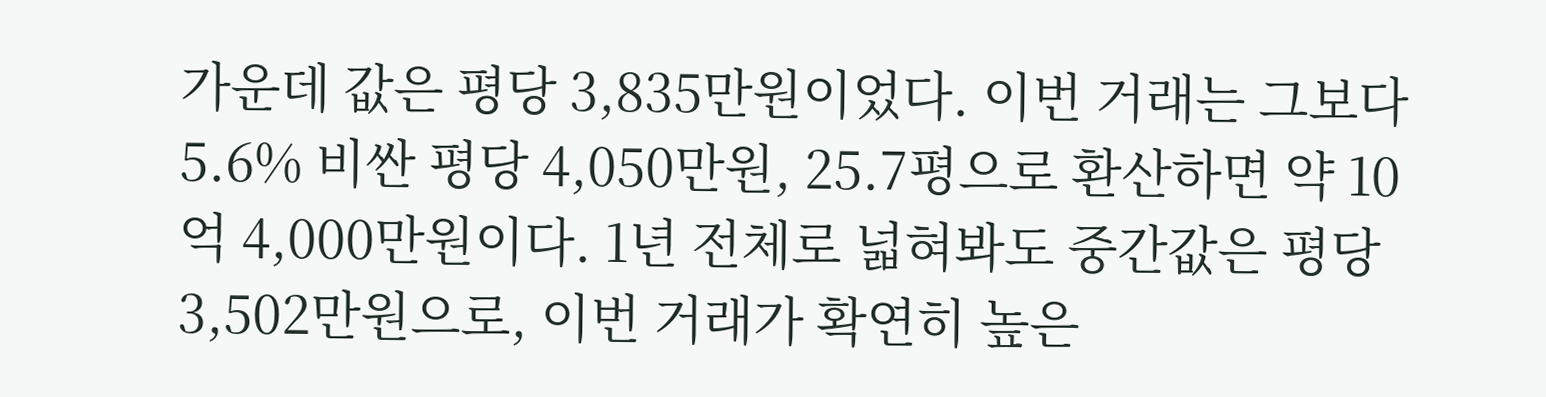가운데 값은 평당 3,835만원이었다. 이번 거래는 그보다 5.6% 비싼 평당 4,050만원, 25.7평으로 환산하면 약 10억 4,000만원이다. 1년 전체로 넓혀봐도 중간값은 평당 3,502만원으로, 이번 거래가 확연히 높은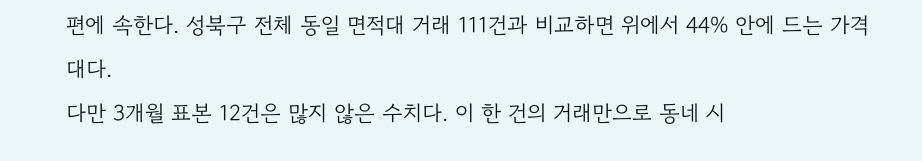편에 속한다. 성북구 전체 동일 면적대 거래 111건과 비교하면 위에서 44% 안에 드는 가격대다.
다만 3개월 표본 12건은 많지 않은 수치다. 이 한 건의 거래만으로 동네 시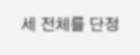세 전체를 단정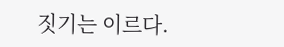짓기는 이르다.